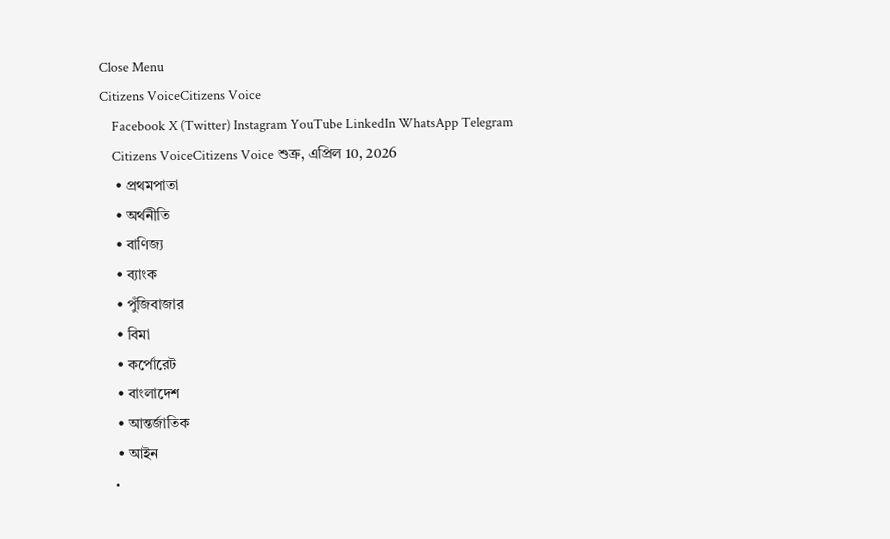Close Menu
Citizens VoiceCitizens Voice
    Facebook X (Twitter) Instagram YouTube LinkedIn WhatsApp Telegram
    Citizens VoiceCitizens Voice শুক্র, এপ্রিল 10, 2026
    • প্রথমপাতা
    • অর্থনীতি
    • বাণিজ্য
    • ব্যাংক
    • পুঁজিবাজার
    • বিমা
    • কর্পোরেট
    • বাংলাদেশ
    • আন্তর্জাতিক
    • আইন
    •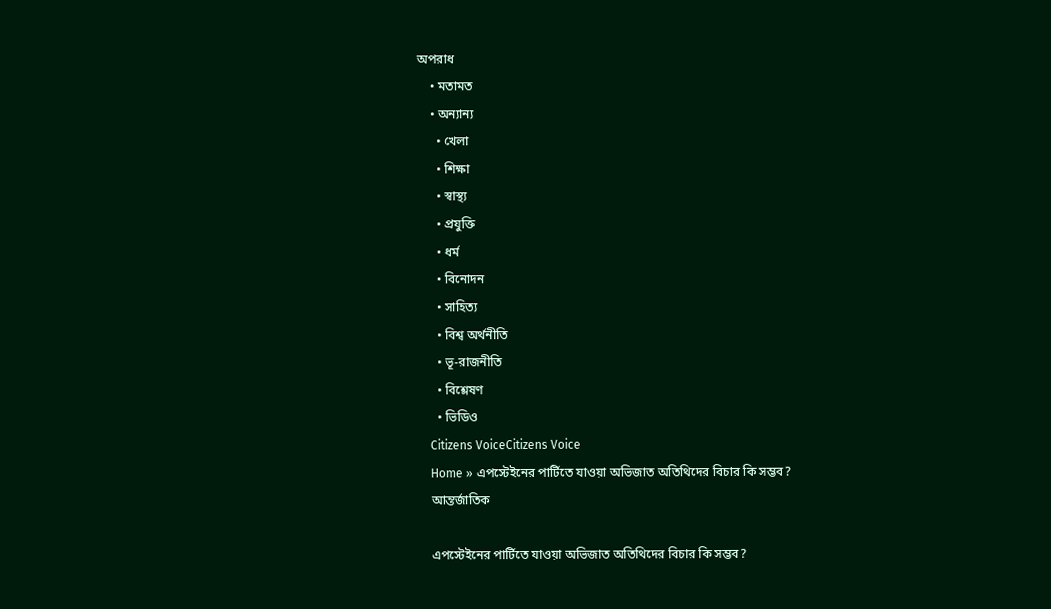অপরাধ
    • মতামত
    • অন্যান্য
      • খেলা
      • শিক্ষা
      • স্বাস্থ্য
      • প্রযুক্তি
      • ধর্ম
      • বিনোদন
      • সাহিত্য
      • বিশ্ব অর্থনীতি
      • ভূ-রাজনীতি
      • বিশ্লেষণ
      • ভিডিও
    Citizens VoiceCitizens Voice
    Home » এপস্টেইনের পার্টিতে যাওয়া অভিজাত অতিথিদের বিচার কি সম্ভব?
    আন্তর্জাতিক

    এপস্টেইনের পার্টিতে যাওয়া অভিজাত অতিথিদের বিচার কি সম্ভব?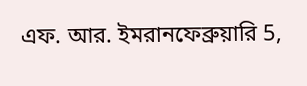এফ. আর. ইমরানফেব্রুয়ারি 5,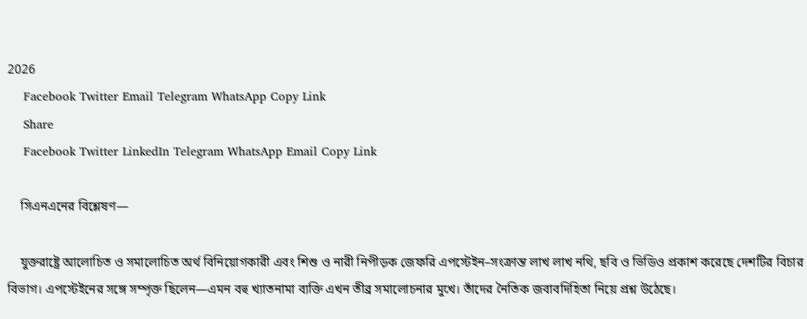2026
    Facebook Twitter Email Telegram WhatsApp Copy Link
    Share
    Facebook Twitter LinkedIn Telegram WhatsApp Email Copy Link

    সিএনএনের বিশ্লেষণ—

    যুক্তরাষ্ট্রে আলোচিত ও সমালোচিত অর্থ বিনিয়োগকারী এবং শিশু ও নারী নিপীড়ক জেফরি এপস্টেইন–সংক্রান্ত লাখ লাখ নথি, ছবি ও ভিডিও প্রকাশ করেছে দেশটির বিচার বিভাগ। এপস্টেইনের সঙ্গে সম্পৃক্ত ছিলেন—এমন বহু খ্যাতনামা ব্যক্তি এখন তীব্র সমালোচনার মুখে। তাঁদের নৈতিক জবাবদিহিতা নিয়ে প্রশ্ন উঠেছে।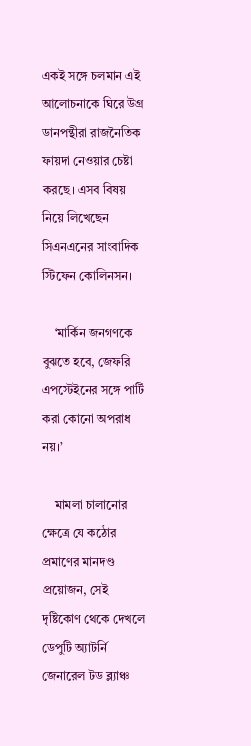একই সঙ্গে চলমান এই আলোচনাকে ঘিরে উগ্র ডানপন্থীরা রাজনৈতিক ফায়দা নেওয়ার চেষ্টা করছে। এসব বিষয় নিয়ে লিখেছেন সিএনএনের সাংবাদিক স্টিফেন কোলিনসন।

    ‘মার্কিন জনগণকে বুঝতে হবে, জেফরি এপস্টেইনের সঙ্গে পার্টি করা কোনো অপরাধ নয়।’

    মামলা চালানোর ক্ষেত্রে যে কঠোর প্রমাণের মানদণ্ড প্রয়োজন, সেই দৃষ্টিকোণ থেকে দেখলে ডেপুটি অ্যাটর্নি জেনারেল টড ব্ল্যাঞ্চ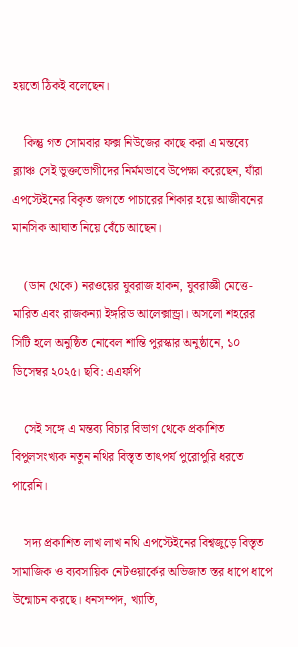হয়তো ঠিকই বলেছেন।

    কিন্তু গত সোমবার ফক্স নিউজের কাছে করা এ মন্তব্যে ব্ল্যাঞ্চ সেই ভুক্তভোগীদের নির্মমভাবে উপেক্ষা করেছেন, যাঁরা এপস্টেইনের বিকৃত জগতে পাচারের শিকার হয়ে আজীবনের মানসিক আঘাত নিয়ে বেঁচে আছেন।

    (ডান থেকে) নরওয়ের যুবরাজ হাকন, যুবরাজ্ঞী মেত্তে-মারিত এবং রাজকন্যা ইঙ্গরিড আলেক্সান্ড্রা। অসলো শহরের সিটি হলে অনুষ্ঠিত নোবেল শান্তি পুরস্কার অনুষ্ঠানে, ১০ ডিসেম্বর ২০২৫। ছবি: এএফপি

    সেই সঙ্গে এ মন্তব্য বিচার বিভাগ থেকে প্রকাশিত বিপুলসংখ্যক নতুন নথির বিস্তৃত তাৎপর্য পুরোপুরি ধরতে পারেনি।

    সদ্য প্রকাশিত লাখ লাখ নথি এপস্টেইনের বিশ্বজুড়ে বিস্তৃত সামাজিক ও ব্যবসায়িক নেটওয়ার্কের অভিজাত স্তর ধাপে ধাপে উন্মোচন করছে। ধনসম্পদ, খ্যাতি,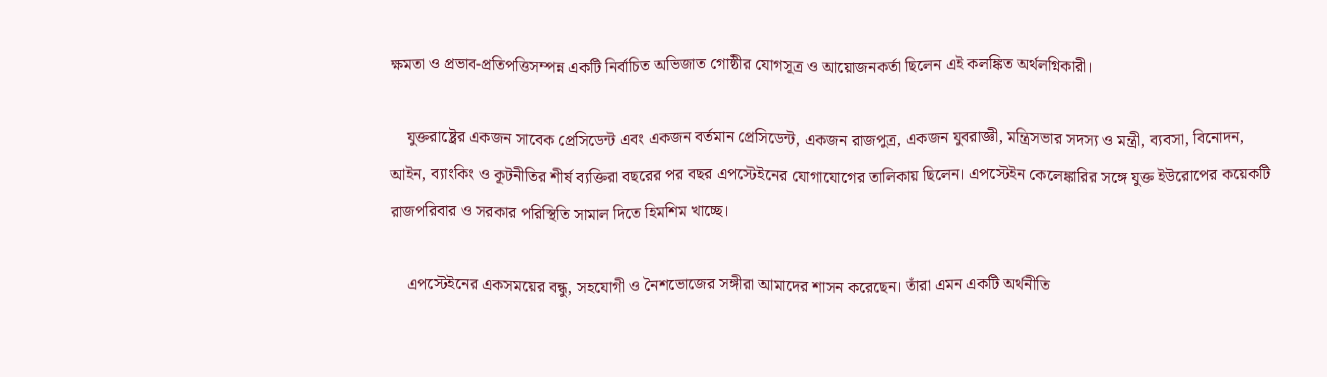ক্ষমতা ও প্রভাব-প্রতিপত্তিসম্পন্ন একটি নির্বাচিত অভিজাত গোষ্ঠীর যোগসূত্র ও আয়োজনকর্তা ছিলেন এই কলঙ্কিত অর্থলগ্নিকারী।

    যুক্তরাষ্ট্রের একজন সাবেক প্রেসিডেন্ট এবং একজন বর্তমান প্রেসিডেন্ট, একজন রাজপুত্র, একজন যুবরাজ্ঞী, মন্ত্রিসভার সদস্য ও মন্ত্রী, ব্যবসা, বিনোদন, আইন, ব্যাংকিং ও কূটনীতির শীর্ষ ব্যক্তিরা বছরের পর বছর এপস্টেইনের যোগাযোগের তালিকায় ছিলেন। এপস্টেইন কেলেঙ্কারির সঙ্গে যুক্ত ইউরোপের কয়েকটি রাজপরিবার ও সরকার পরিস্থিতি সামাল দিতে হিমশিম খাচ্ছে।

    এপস্টেইনের একসময়ের বন্ধু, সহযোগী ও নৈশভোজের সঙ্গীরা আমাদের শাসন করেছেন। তাঁরা এমন একটি অর্থনীতি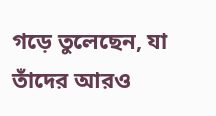গড়ে তুলেছেন, যা তাঁদের আরও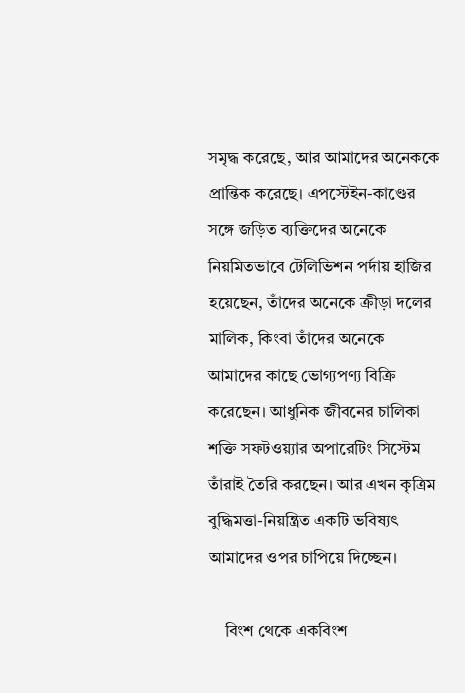সমৃদ্ধ করেছে, আর আমাদের অনেককে প্রান্তিক করেছে। এপস্টেইন-কাণ্ডের সঙ্গে জড়িত ব্যক্তিদের অনেকে নিয়মিতভাবে টেলিভিশন পর্দায় হাজির হয়েছেন, তাঁদের অনেকে ক্রীড়া দলের মালিক, কিংবা তাঁদের অনেকে আমাদের কাছে ভোগ্যপণ্য বিক্রি করেছেন। আধুনিক জীবনের চালিকা শক্তি সফটওয়্যার অপারেটিং সিস্টেম তাঁরাই তৈরি করছেন। আর এখন কৃত্রিম বুদ্ধিমত্তা-নিয়ন্ত্রিত একটি ভবিষ্যৎ আমাদের ওপর চাপিয়ে দিচ্ছেন।

    বিংশ থেকে একবিংশ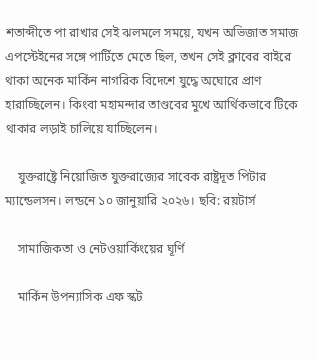শতাব্দীতে পা রাখার সেই ঝলমলে সময়ে, যখন অভিজাত সমাজ এপস্টেইনের সঙ্গে পার্টিতে মেতে ছিল, তখন সেই ক্লাবের বাইরে থাকা অনেক মার্কিন নাগরিক বিদেশে যুদ্ধে অঘোরে প্রাণ হারাচ্ছিলেন। কিংবা মহামন্দার তাণ্ডবের মুখে আর্থিকভাবে টিকে থাকার লড়াই চালিয়ে যাচ্ছিলেন।

    যুক্তরাষ্ট্রে নিয়োজিত যুক্তরাজ্যের সাবেক রাষ্ট্রদূত পিটার ম্যান্ডেলসন। লন্ডনে ১০ জানুয়ারি ২০২৬। ছবি: রয়টার্স

    সামাজিকতা ও নেটওয়ার্কিংয়ের ঘূর্ণি

    মার্কিন উপন্যাসিক এফ স্কট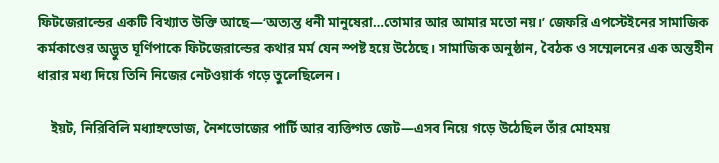ফিটজেরাল্ডের একটি বিখ্যাত উক্তি আছে—‘অত্যন্ত ধনী মানুষেরা…তোমার আর আমার মতো নয়।’ জেফরি এপস্টেইনের সামাজিক কর্মকাণ্ডের অদ্ভুত ঘূর্ণিপাকে ফিটজেরাল্ডের কথার মর্ম যেন স্পষ্ট হয়ে উঠেছে। সামাজিক অনুষ্ঠান, বৈঠক ও সম্মেলনের এক অন্তহীন ধারার মধ্য দিয়ে তিনি নিজের নেটওয়ার্ক গড়ে তুলেছিলেন।

    ইয়ট, নিরিবিলি মধ্যাহ্নভোজ, নৈশভোজের পার্টি আর ব্যক্তিগত জেট—এসব নিয়ে গড়ে উঠেছিল তাঁর মোহময়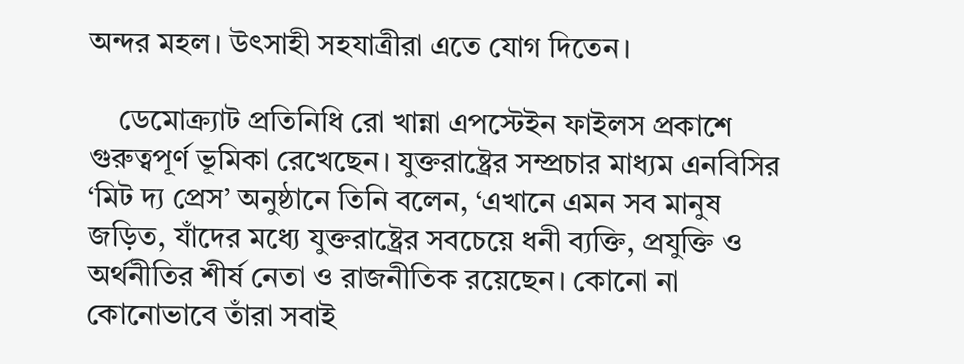অন্দর মহল। উৎসাহী সহযাত্রীরা এতে যোগ দিতেন।

    ডেমোক্র্যাট প্রতিনিধি রো খান্না এপস্টেইন ফাইলস প্রকাশে গুরুত্বপূর্ণ ভূমিকা রেখেছেন। যুক্তরাষ্ট্রের সম্প্রচার মাধ্যম এনবিসির ‘মিট দ্য প্রেস’ অনুষ্ঠানে তিনি বলেন, ‘এখানে এমন সব মানুষ জড়িত, যাঁদের মধ্যে যুক্তরাষ্ট্রের সবচেয়ে ধনী ব্যক্তি, প্রযুক্তি ও অর্থনীতির শীর্ষ নেতা ও রাজনীতিক রয়েছেন। কোনো না কোনোভাবে তাঁরা সবাই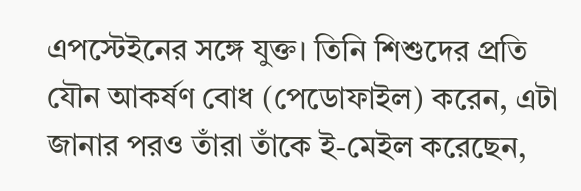এপস্টেইনের সঙ্গে যুক্ত। তিনি শিশুদের প্রতি যৌন আকর্ষণ বোধ (পেডোফাইল) করেন, এটা জানার পরও তাঁরা তাঁকে ই-মেইল করেছেন,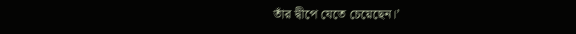তাঁর দ্বীপে যেতে চেয়েছেন।’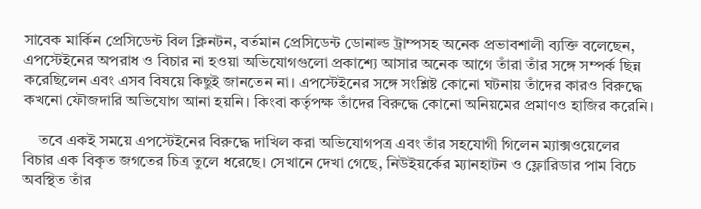সাবেক মার্কিন প্রেসিডেন্ট বিল ক্লিনটন, বর্তমান প্রেসিডেন্ট ডোনাল্ড ট্রাম্পসহ অনেক প্রভাবশালী ব্যক্তি বলেছেন, এপস্টেইনের অপরাধ ও বিচার না হওয়া অভিযোগগুলো প্রকাশ্যে আসার অনেক আগে তাঁরা তাঁর সঙ্গে সম্পর্ক ছিন্ন করেছিলেন এবং এসব বিষয়ে কিছুই জানতেন না। এপস্টেইনের সঙ্গে সংশ্লিষ্ট কোনো ঘটনায় তাঁদের কারও বিরুদ্ধে কখনো ফৌজদারি অভিযোগ আনা হয়নি। কিংবা কর্তৃপক্ষ তাঁদের বিরুদ্ধে কোনো অনিয়মের প্রমাণও হাজির করেনি।

    তবে একই সময়ে এপস্টেইনের বিরুদ্ধে দাখিল করা অভিযোগপত্র এবং তাঁর সহযোগী গিলেন ম্যাক্সওয়েলের বিচার এক বিকৃত জগতের চিত্র তুলে ধরেছে। সেখানে দেখা গেছে, নিউইয়র্কের ম্যানহাটন ও ফ্লোরিডার পাম বিচে অবস্থিত তাঁর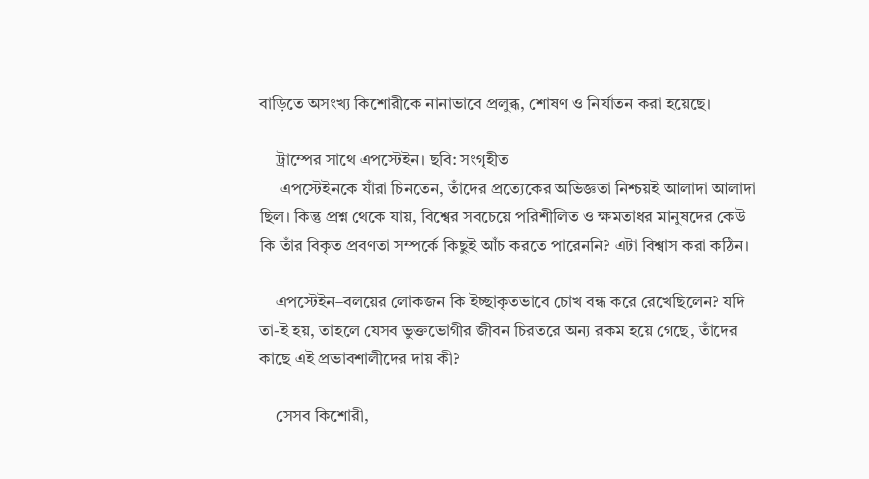বাড়িতে অসংখ্য কিশোরীকে নানাভাবে প্রলুব্ধ, শোষণ ও নির্যাতন করা হয়েছে।

    ট্রাম্পের সাথে এপস্টেইন। ছবি: সংগৃহীত
     এপস্টেইনকে যাঁরা চিনতেন, তাঁদের প্রত্যেকের অভিজ্ঞতা নিশ্চয়ই আলাদা আলাদা ছিল। কিন্তু প্রশ্ন থেকে যায়, বিশ্বের সবচেয়ে পরিশীলিত ও ক্ষমতাধর মানুষদের কেউ কি তাঁর বিকৃত প্রবণতা সম্পর্কে কিছুই আঁচ করতে পারেননি? এটা বিশ্বাস করা কঠিন।

    এপস্টেইন–বলয়ের লোকজন কি ইচ্ছাকৃতভাবে চোখ বন্ধ করে রেখেছিলেন? যদি তা-ই হয়, তাহলে যেসব ভুক্তভোগীর জীবন চিরতরে অন্য রকম হয়ে গেছে, তাঁদের কাছে এই প্রভাবশালীদের দায় কী?

    সেসব কিশোরী,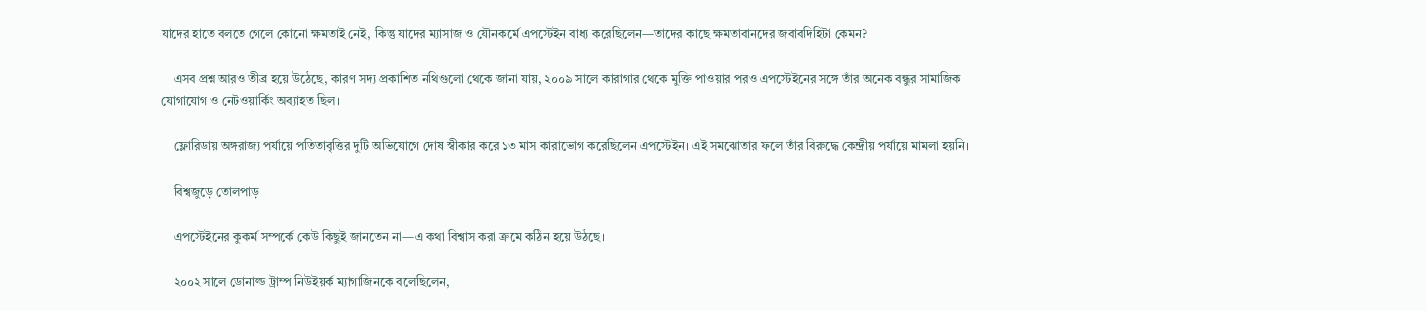যাদের হাতে বলতে গেলে কোনো ক্ষমতাই নেই, কিন্তু যাদের ম্যাসাজ ও যৌনকর্মে এপস্টেইন বাধ্য করেছিলেন—তাদের কাছে ক্ষমতাবানদের জবাবদিহিটা কেমন?

    এসব প্রশ্ন আরও তীব্র হয়ে উঠেছে, কারণ সদ্য প্রকাশিত নথিগুলো থেকে জানা যায়, ২০০৯ সালে কারাগার থেকে মুক্তি পাওয়ার পরও এপস্টেইনের সঙ্গে তাঁর অনেক বন্ধুর সামাজিক যোগাযোগ ও নেটওয়ার্কিং অব্যাহত ছিল।

    ফ্লোরিডায় অঙ্গরাজ্য পর্যায়ে পতিতাবৃত্তির দুটি অভিযোগে দোষ স্বীকার করে ১৩ মাস কারাভোগ করেছিলেন এপস্টেইন। এই সমঝোতার ফলে তাঁর বিরুদ্ধে কেন্দ্রীয় পর্যায়ে মামলা হয়নি।

    বিশ্বজুড়ে তোলপাড়

    এপস্টেইনের কুকর্ম সম্পর্কে কেউ কিছুই জানতেন না—এ কথা বিশ্বাস করা ক্রমে কঠিন হয়ে উঠছে।

    ২০০২ সালে ডোনাল্ড ট্রাম্প নিউইয়র্ক ম্যাগাজিনকে বলেছিলেন,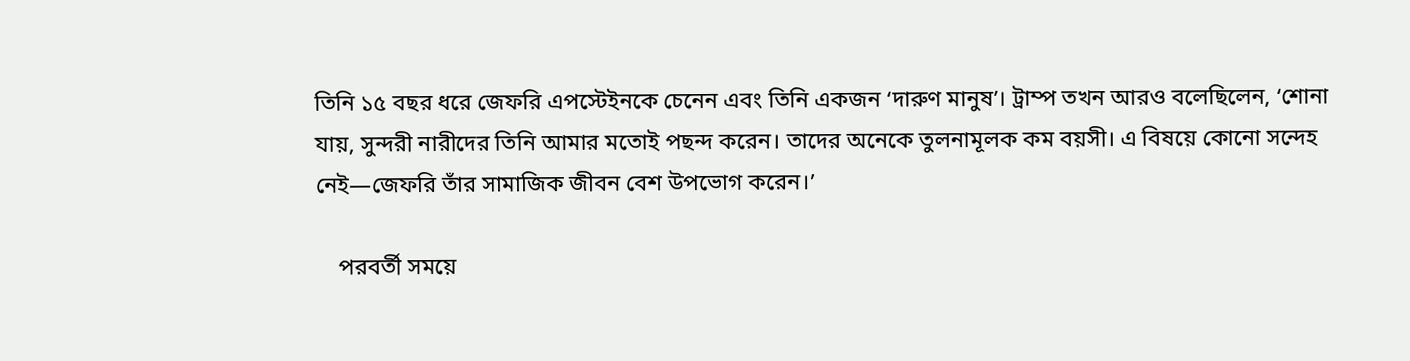তিনি ১৫ বছর ধরে জেফরি এপস্টেইনকে চেনেন এবং তিনি একজন ‘দারুণ মানুষ’। ট্রাম্প তখন আরও বলেছিলেন, ‘শোনা যায়, সুন্দরী নারীদের তিনি আমার মতোই পছন্দ করেন। তাদের অনেকে তুলনামূলক কম বয়সী। এ বিষয়ে কোনো সন্দেহ নেই—জেফরি তাঁর সামাজিক জীবন বেশ উপভোগ করেন।’

    পরবর্তী সময়ে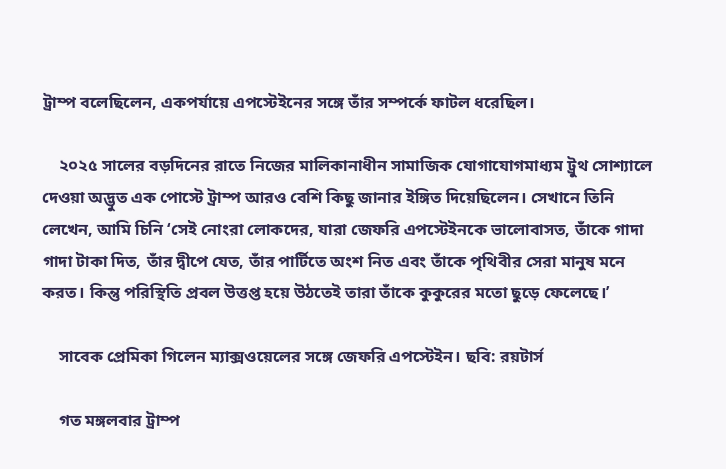ট্রাম্প বলেছিলেন, একপর্যায়ে এপস্টেইনের সঙ্গে তাঁর সম্পর্কে ফাটল ধরেছিল।

    ২০২৫ সালের বড়দিনের রাতে নিজের মালিকানাধীন সামাজিক যোগাযোগমাধ্যম ট্রুথ সোশ্যালে দেওয়া অদ্ভুত এক পোস্টে ট্রাম্প আরও বেশি কিছু জানার ইঙ্গিত দিয়েছিলেন। সেখানে তিনি লেখেন, আমি চিনি ‘সেই নোংরা লোকদের, যারা জেফরি এপস্টেইনকে ভালোবাসত, তাঁকে গাদা গাদা টাকা দিত, তাঁর দ্বীপে যেত, তাঁর পার্টিতে অংশ নিত এবং তাঁকে পৃথিবীর সেরা মানুষ মনে করত। কিন্তু পরিস্থিতি প্রবল উত্তপ্ত হয়ে উঠতেই তারা তাঁকে কুকুরের মতো ছুড়ে ফেলেছে।’

    সাবেক প্রেমিকা গিলেন ম্যাক্সওয়েলের সঙ্গে জেফরি এপস্টেইন। ছবি: রয়টার্স

    গত মঙ্গলবার ট্রাম্প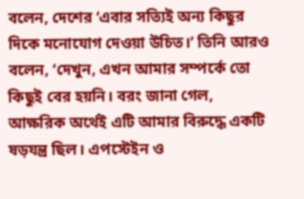বলেন, দেশের ‘এবার সত্যিই অন্য কিছুর দিকে মনোযোগ দেওয়া উচিত।’ তিনি আরও বলেন, ‘দেখুন, এখন আমার সম্পর্কে তো কিছুই বের হয়নি। বরং জানা গেল, আক্ষরিক অর্থেই এটি আমার বিরুদ্ধে একটি ষড়যন্ত্র ছিল। এপস্টেইন ও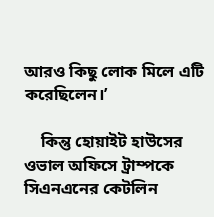আরও কিছু লোক মিলে এটি করেছিলেন।’

    কিন্তু হোয়াইট হাউসের ওভাল অফিসে ট্রাম্পকে সিএনএনের কেটলিন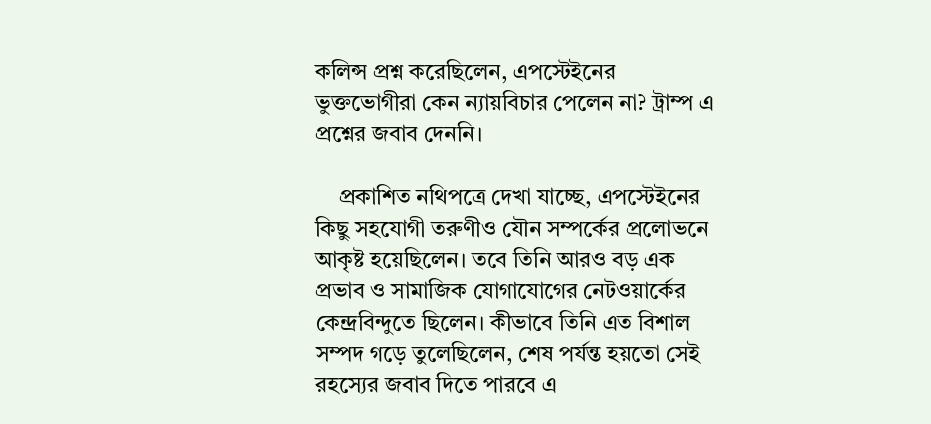কলিন্স প্রশ্ন করেছিলেন, এপস্টেইনের ভুক্তভোগীরা কেন ন্যায়বিচার পেলেন না? ট্রাম্প এ প্রশ্নের জবাব দেননি।

    প্রকাশিত নথিপত্রে দেখা যাচ্ছে, এপস্টেইনের কিছু সহযোগী তরুণীও যৌন সম্পর্কের প্রলোভনে আকৃষ্ট হয়েছিলেন। তবে তিনি আরও বড় এক প্রভাব ও সামাজিক যোগাযোগের নেটওয়ার্কের কেন্দ্রবিন্দুতে ছিলেন। কীভাবে তিনি এত বিশাল সম্পদ গড়ে তুলেছিলেন, শেষ পর্যন্ত হয়তো সেই রহস্যের জবাব দিতে পারবে এ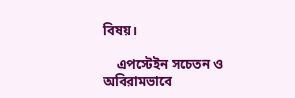বিষয়।

    এপস্টেইন সচেতন ও অবিরামভাবে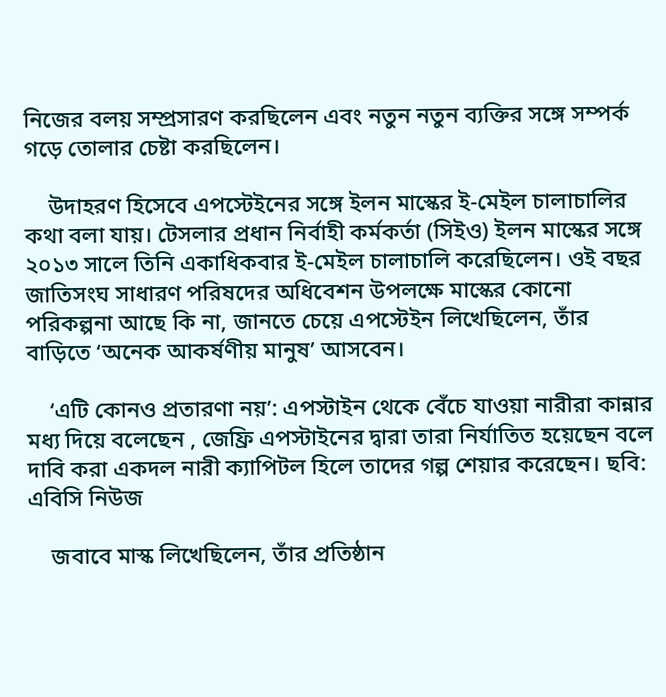নিজের বলয় সম্প্রসারণ করছিলেন এবং নতুন নতুন ব্যক্তির সঙ্গে সম্পর্ক গড়ে তোলার চেষ্টা করছিলেন।

    উদাহরণ হিসেবে এপস্টেইনের সঙ্গে ইলন মাস্কের ই-মেইল চালাচালির কথা বলা যায়। টেসলার প্রধান নির্বাহী কর্মকর্তা (সিইও) ইলন মাস্কের সঙ্গে ২০১৩ সালে তিনি একাধিকবার ই-মেইল চালাচালি করেছিলেন। ওই বছর জাতিসংঘ সাধারণ পরিষদের অধিবেশন উপলক্ষে মাস্কের কোনো পরিকল্পনা আছে কি না, জানতে চেয়ে এপস্টেইন লিখেছিলেন, তাঁর বাড়িতে ‘অনেক আকর্ষণীয় মানুষ’ আসবেন।

    ‘এটি কোনও প্রতারণা নয়’: এপস্টাইন থেকে বেঁচে যাওয়া নারীরা কান্নার মধ্য দিয়ে বলেছেন , জেফ্রি এপস্টাইনের দ্বারা তারা নির্যাতিত হয়েছেন বলে দাবি করা একদল নারী ক্যাপিটল হিলে তাদের গল্প শেয়ার করেছেন। ছবি: এবিসি নিউজ

    জবাবে মাস্ক লিখেছিলেন, তাঁর প্রতিষ্ঠান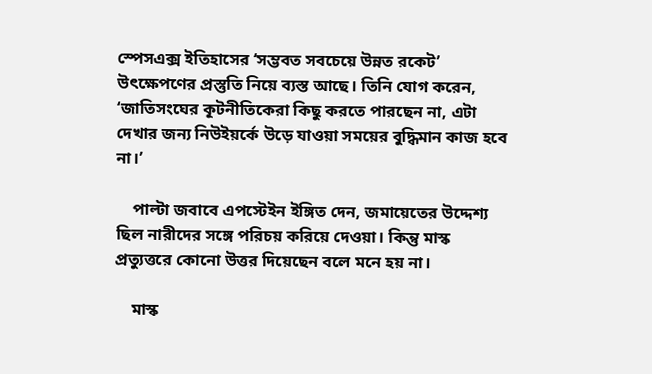স্পেসএক্স ইতিহাসের ‘সম্ভবত সবচেয়ে উন্নত রকেট’ উৎক্ষেপণের প্রস্তুতি নিয়ে ব্যস্ত আছে। তিনি যোগ করেন, ‘জাতিসংঘের কূটনীতিকেরা কিছু করতে পারছেন না, এটা দেখার জন্য নিউইয়র্কে উড়ে যাওয়া সময়ের বুদ্ধিমান কাজ হবে না।’

    পাল্টা জবাবে এপস্টেইন ইঙ্গিত দেন, জমায়েতের উদ্দেশ্য ছিল নারীদের সঙ্গে পরিচয় করিয়ে দেওয়া। কিন্তু মাস্ক প্রত্যুত্তরে কোনো উত্তর দিয়েছেন বলে মনে হয় না।

    মাস্ক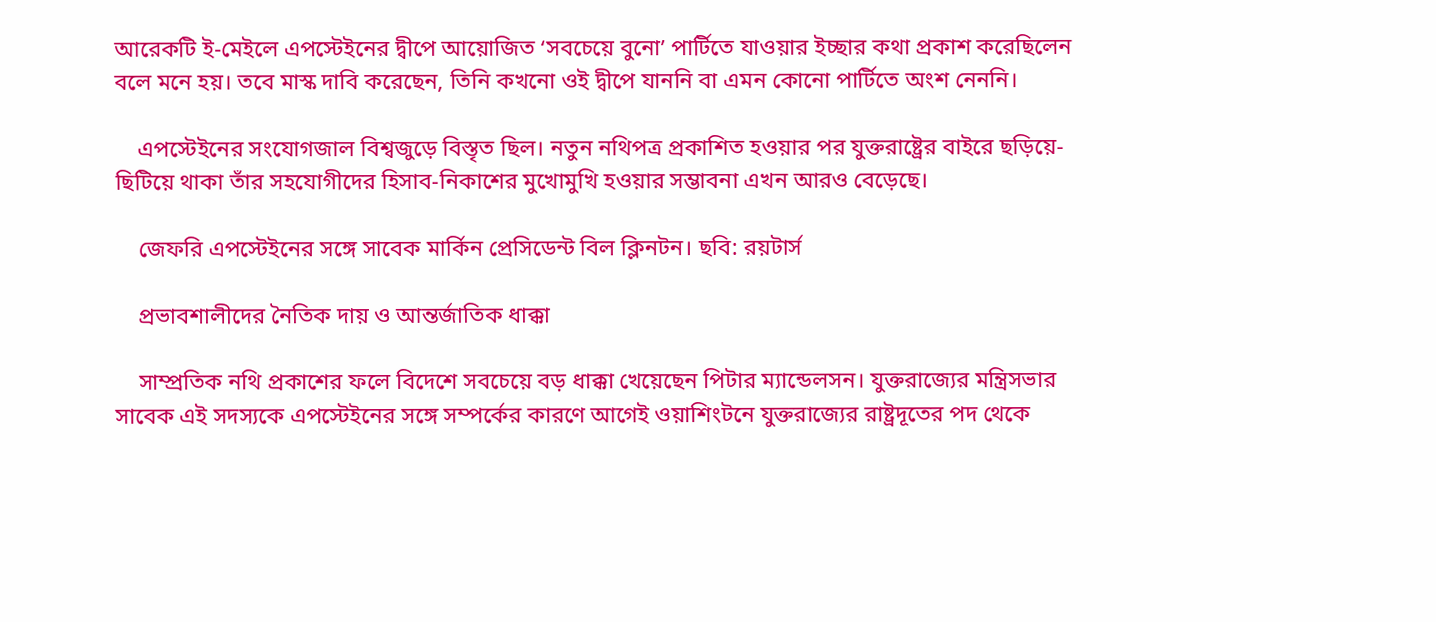আরেকটি ই-মেইলে এপস্টেইনের দ্বীপে আয়োজিত ‘সবচেয়ে বুনো’ পার্টিতে যাওয়ার ইচ্ছার কথা প্রকাশ করেছিলেন বলে মনে হয়। তবে মাস্ক দাবি করেছেন, তিনি কখনো ওই দ্বীপে যাননি বা এমন কোনো পার্টিতে অংশ নেননি।

    এপস্টেইনের সংযোগজাল বিশ্বজুড়ে বিস্তৃত ছিল। নতুন নথিপত্র প্রকাশিত হওয়ার পর যুক্তরাষ্ট্রের বাইরে ছড়িয়ে-ছিটিয়ে থাকা তাঁর সহযোগীদের হিসাব-নিকাশের মুখোমুখি হওয়ার সম্ভাবনা এখন আরও বেড়েছে।

    জেফরি এপস্টেইনের সঙ্গে সাবেক মার্কিন প্রেসিডেন্ট বিল ক্লিনটন। ছবি: রয়টার্স

    প্রভাবশালীদের নৈতিক দায় ও আন্তর্জাতিক ধাক্কা

    সাম্প্রতিক নথি প্রকাশের ফলে বিদেশে সবচেয়ে বড় ধাক্কা খেয়েছেন পিটার ম্যান্ডেলসন। যুক্তরাজ্যের মন্ত্রিসভার সাবেক এই সদস্যকে এপস্টেইনের সঙ্গে সম্পর্কের কারণে আগেই ওয়াশিংটনে যুক্তরাজ্যের রাষ্ট্রদূতের পদ থেকে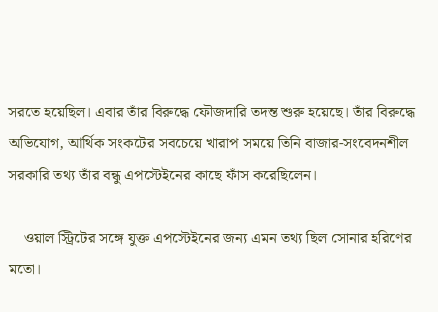সরতে হয়েছিল। এবার তাঁর বিরুদ্ধে ফৌজদারি তদন্ত শুরু হয়েছে। তাঁর বিরুদ্ধে অভিযোগ, আর্থিক সংকটের সবচেয়ে খারাপ সময়ে তিনি বাজার-সংবেদনশীল সরকারি তথ্য তাঁর বন্ধু এপস্টেইনের কাছে ফাঁস করেছিলেন।

    ওয়াল স্ট্রিটের সঙ্গে যুক্ত এপস্টেইনের জন্য এমন তথ্য ছিল সোনার হরিণের মতো।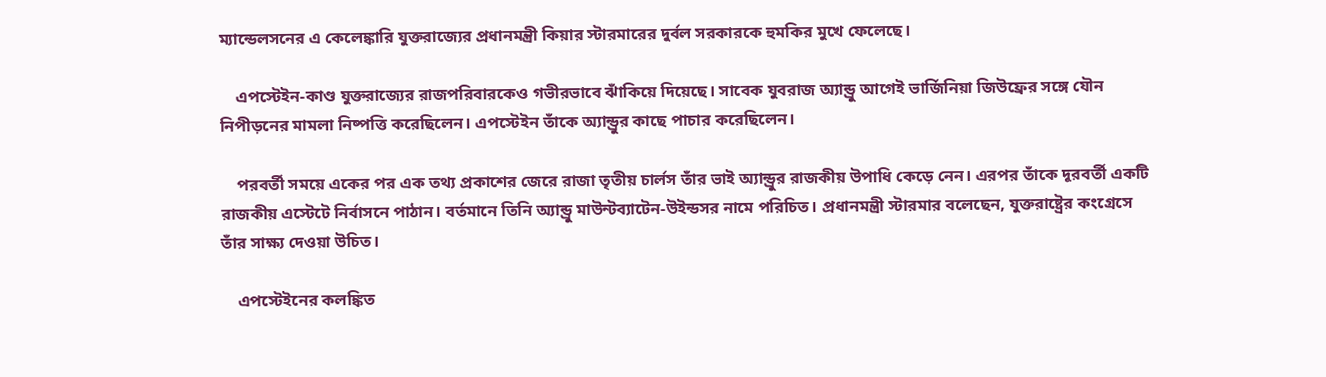ম্যান্ডেলসনের এ কেলেঙ্কারি যুক্তরাজ্যের প্রধানমন্ত্রী কিয়ার স্টারমারের দুর্বল সরকারকে হুমকির মুখে ফেলেছে।

    এপস্টেইন-কাণ্ড যুক্তরাজ্যের রাজপরিবারকেও গভীরভাবে ঝাঁকিয়ে দিয়েছে। সাবেক যুবরাজ অ্যান্ড্রু আগেই ভার্জিনিয়া জিউফ্রের সঙ্গে যৌন নিপীড়নের মামলা নিষ্পত্তি করেছিলেন। এপস্টেইন তাঁকে অ্যান্ড্রুর কাছে পাচার করেছিলেন।

    পরবর্তী সময়ে একের পর এক তথ্য প্রকাশের জেরে রাজা তৃতীয় চার্লস তাঁর ভাই অ্যান্ড্রুর রাজকীয় উপাধি কেড়ে নেন। এরপর তাঁকে দূরবর্তী একটি  রাজকীয় এস্টেটে নির্বাসনে পাঠান। বর্তমানে তিনি অ্যান্ড্রু মাউন্টব্যাটেন-উইন্ডসর নামে পরিচিত। প্রধানমন্ত্রী স্টারমার বলেছেন, যুক্তরাষ্ট্রের কংগ্রেসে তাঁর সাক্ষ্য দেওয়া উচিত।

    এপস্টেইনের কলঙ্কিত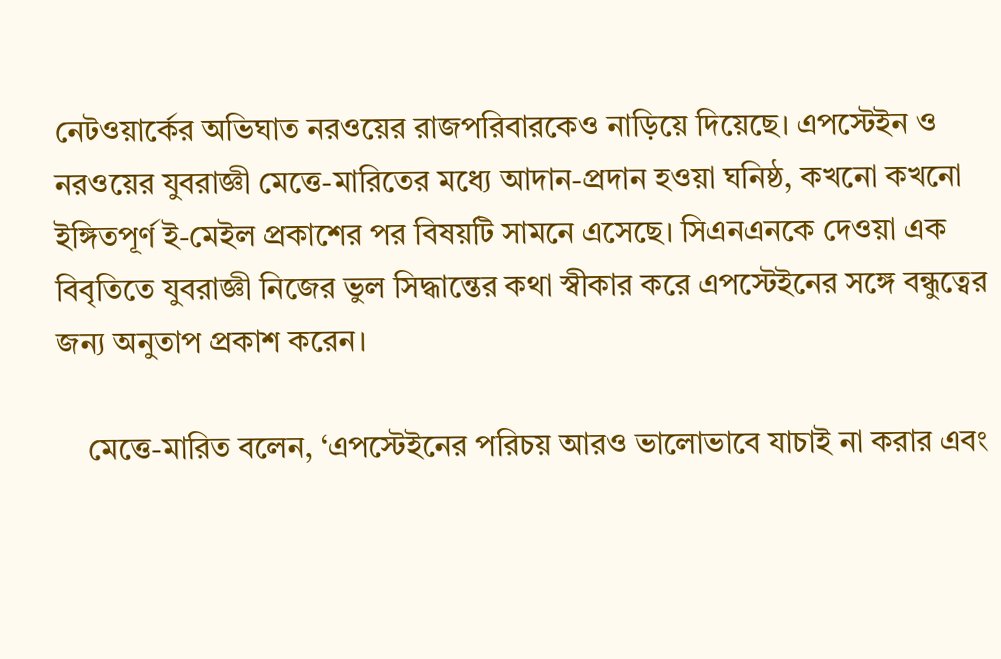নেটওয়ার্কের অভিঘাত নরওয়ের রাজপরিবারকেও নাড়িয়ে দিয়েছে। এপস্টেইন ও নরওয়ের যুবরাজ্ঞী মেত্তে-মারিতের মধ্যে আদান-প্রদান হওয়া ঘনিষ্ঠ, কখনো কখনো ইঙ্গিতপূর্ণ ই-মেইল প্রকাশের পর বিষয়টি সামনে এসেছে। সিএনএনকে দেওয়া এক বিবৃতিতে যুবরাজ্ঞী নিজের ভুল সিদ্ধান্তের কথা স্বীকার করে এপস্টেইনের সঙ্গে বন্ধুত্বের জন্য অনুতাপ প্রকাশ করেন।

    মেত্তে-মারিত বলেন, ‘এপস্টেইনের পরিচয় আরও ভালোভাবে যাচাই না করার এবং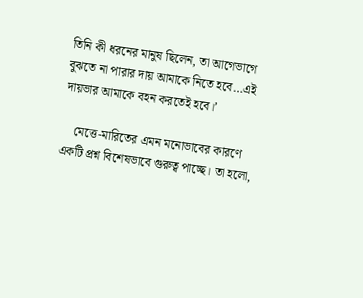তিনি কী ধরনের মানুষ ছিলেন, তা আগেভাগে বুঝতে না পারার দায় আমাকে নিতে হবে…এই দায়ভার আমাকে বহন করতেই হবে।’

    মেত্তে-মারিতের এমন মনোভাবের কারণে একটি প্রশ্ন বিশেষভাবে গুরুত্ব পাচ্ছে। তা হলো,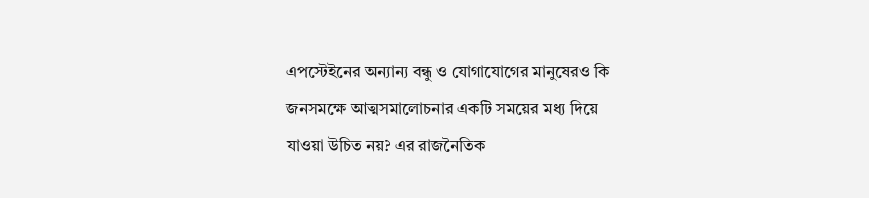এপস্টেইনের অন্যান্য বন্ধু ও যোগাযোগের মানুষেরও কি জনসমক্ষে আত্মসমালোচনার একটি সময়ের মধ্য দিয়ে যাওয়া উচিত নয়? এর রাজনৈতিক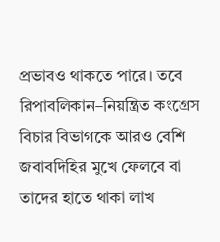প্রভাবও থাকতে পারে। তবে রিপাবলিকান–নিয়ন্ত্রিত কংগ্রেস বিচার বিভাগকে আরও বেশি জবাবদিহির মুখে ফেলবে বা তাদের হাতে থাকা লাখ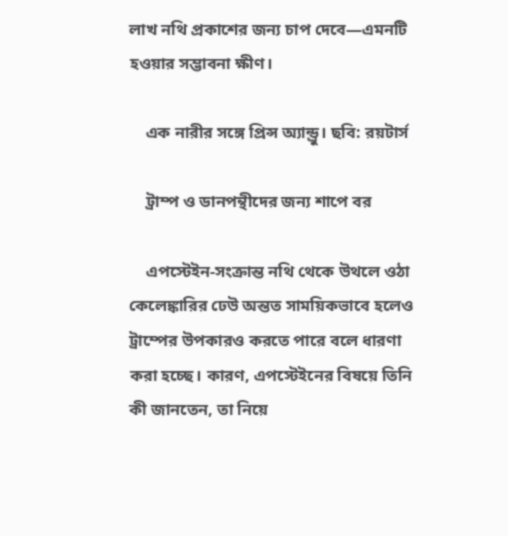লাখ নথি প্রকাশের জন্য চাপ দেবে—এমনটি হওয়ার সম্ভাবনা ক্ষীণ।

    এক নারীর সঙ্গে প্রিন্স অ্যান্ড্রু। ছবি: রয়টার্স

    ট্রাম্প ও ডানপন্থীদের জন্য শাপে বর

    এপস্টেইন-সংক্রান্ত নথি থেকে উথলে ওঠা কেলেঙ্কারির ঢেউ অন্তত সাময়িকভাবে হলেও ট্রাম্পের উপকারও করতে পারে বলে ধারণা করা হচ্ছে। কারণ, এপস্টেইনের বিষয়ে তিনি কী জানতেন, তা নিয়ে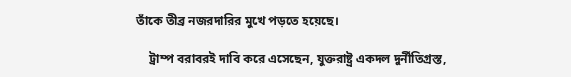তাঁকে তীব্র নজরদারির মুখে পড়তে হয়েছে।

    ট্রাম্প বরাবরই দাবি করে এসেছেন, যুক্তরাষ্ট্র একদল দুর্নীতিগ্রস্ত,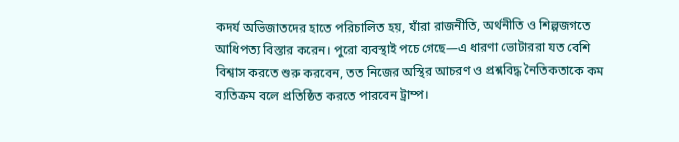কদর্য অভিজাতদের হাতে পরিচালিত হয়, যাঁরা রাজনীতি, অর্থনীতি ও শিল্পজগতে আধিপত্য বিস্তার করেন। পুরো ব্যবস্থাই পচে গেছে—এ ধারণা ভোটাররা যত বেশি বিশ্বাস করতে শুরু করবেন, তত নিজের অস্থির আচরণ ও প্রশ্নবিদ্ধ নৈতিকতাকে কম ব্যতিক্রম বলে প্রতিষ্ঠিত করতে পারবেন ট্রাম্প।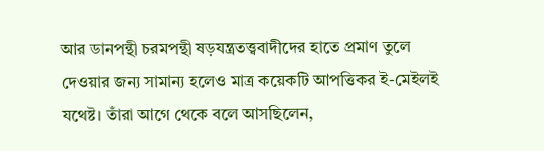আর ডানপন্থী চরমপন্থী ষড়যন্ত্রতত্ত্ববাদীদের হাতে প্রমাণ তুলে দেওয়ার জন্য সামান্য হলেও মাত্র কয়েকটি আপত্তিকর ই-মেইলই যথেষ্ট। তাঁরা আগে থেকে বলে আসছিলেন,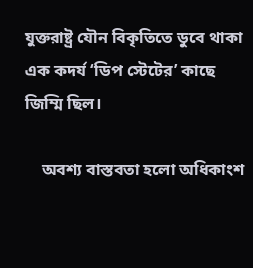যুক্তরাষ্ট্র যৌন বিকৃতিতে ডুবে থাকা এক কদর্য ‘ডিপ স্টেটের’ কাছে জিম্মি ছিল।

    অবশ্য বাস্তবতা হলো অধিকাংশ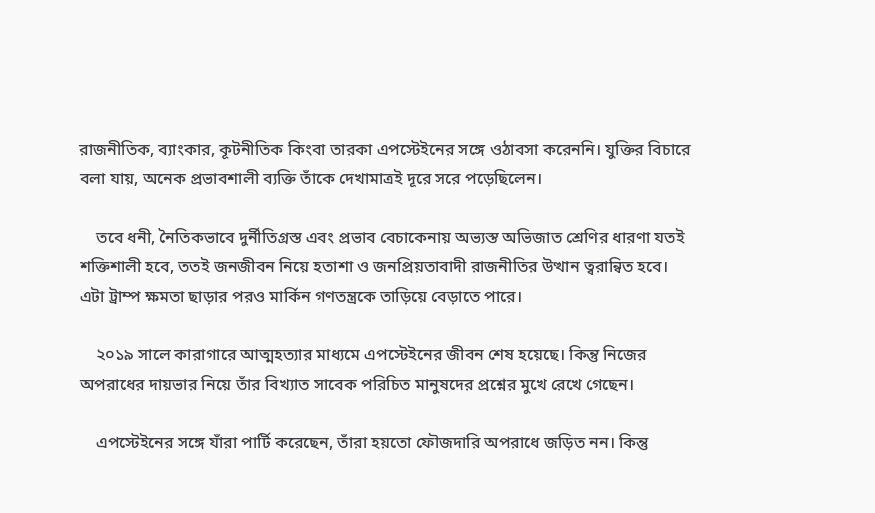রাজনীতিক, ব্যাংকার, কূটনীতিক কিংবা তারকা এপস্টেইনের সঙ্গে ওঠাবসা করেননি। যুক্তির বিচারে বলা যায়, অনেক প্রভাবশালী ব্যক্তি তাঁকে দেখামাত্রই দূরে সরে পড়েছিলেন।

    তবে ধনী, নৈতিকভাবে দুর্নীতিগ্রস্ত এবং প্রভাব বেচাকেনায় অভ্যস্ত অভিজাত শ্রেণির ধারণা যতই শক্তিশালী হবে, ততই জনজীবন নিয়ে হতাশা ও জনপ্রিয়তাবাদী রাজনীতির উত্থান ত্বরান্বিত হবে। এটা ট্রাম্প ক্ষমতা ছাড়ার পরও মার্কিন গণতন্ত্রকে তাড়িয়ে বেড়াতে পারে।

    ২০১৯ সালে কারাগারে আত্মহত্যার মাধ্যমে এপস্টেইনের জীবন শেষ হয়েছে। কিন্তু নিজের অপরাধের দায়ভার নিয়ে তাঁর বিখ্যাত সাবেক পরিচিত মানুষদের প্রশ্নের মুখে রেখে গেছেন।

    এপস্টেইনের সঙ্গে যাঁরা পার্টি করেছেন, তাঁরা হয়তো ফৌজদারি অপরাধে জড়িত নন। কিন্তু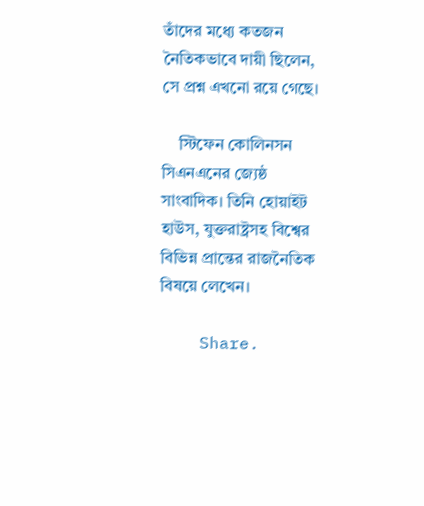তাঁদের মধ্যে কতজন নৈতিকভাবে দায়ী ছিলেন, সে প্রশ্ন এখনো রয়ে গেছে।

    স্টিফেন কোলিনসন সিএনএনের জ্যেষ্ঠ সাংবাদিক। তিনি হোয়াইট হাউস, যুক্তরাষ্ট্রসহ বিশ্বের বিভিন্ন প্রান্তের রাজনৈতিক বিষয়ে লেখেন।

    Share.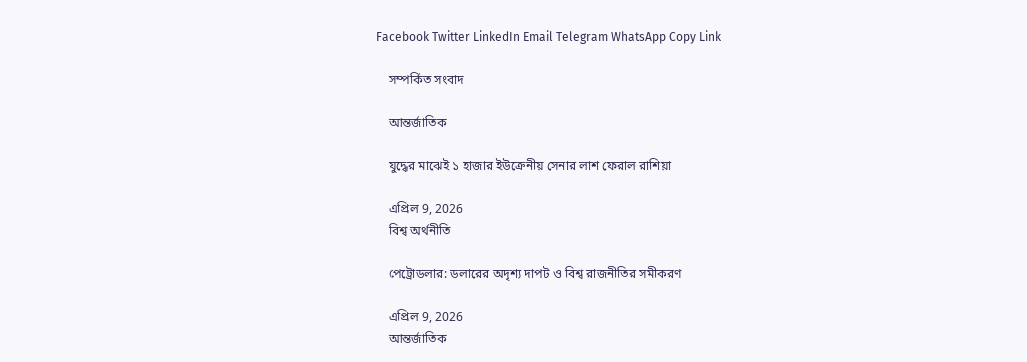Facebook Twitter LinkedIn Email Telegram WhatsApp Copy Link

    সম্পর্কিত সংবাদ

    আন্তর্জাতিক

    যুদ্ধের মাঝেই ১ হাজার ইউক্রেনীয় সেনার লাশ ফেরাল রাশিয়া

    এপ্রিল 9, 2026
    বিশ্ব অর্থনীতি

    পেট্রোডলার: ডলারের অদৃশ্য দাপট ও বিশ্ব রাজনীতির সমীকরণ

    এপ্রিল 9, 2026
    আন্তর্জাতিক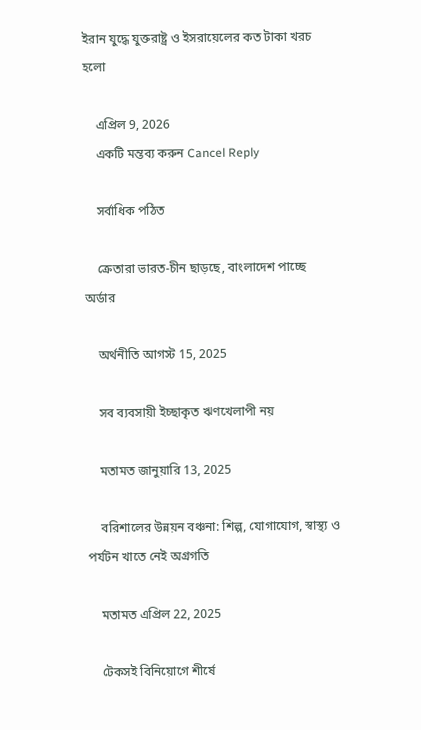ইরান যুদ্ধে যুক্তরাষ্ট্র ও ইসরায়েলের কত টাকা খরচ হলো

    এপ্রিল 9, 2026
    একটি মন্তব্য করুন Cancel Reply

    সর্বাধিক পঠিত

    ক্রেতারা ভারত-চীন ছাড়ছে, বাংলাদেশ পাচ্ছে অর্ডার

    অর্থনীতি আগস্ট 15, 2025

    সব ব্যবসায়ী ইচ্ছাকৃত ঋণখেলাপী নয়

    মতামত জানুয়ারি 13, 2025

    বরিশালের উন্নয়ন বঞ্চনা: শিল্প, যোগাযোগ, স্বাস্থ্য ও পর্যটন খাতে নেই অগ্রগতি

    মতামত এপ্রিল 22, 2025

    টেকসই বিনিয়োগে শীর্ষে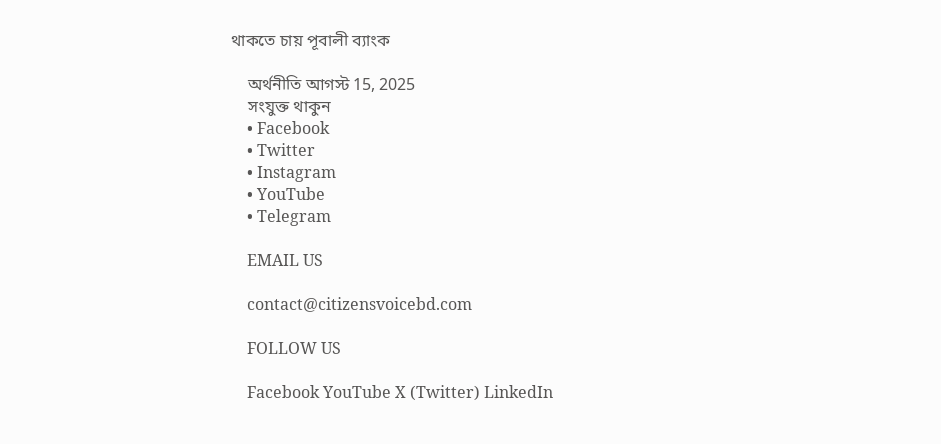থাকতে চায় পূবালী ব্যাংক

    অর্থনীতি আগস্ট 15, 2025
    সংযুক্ত থাকুন
    • Facebook
    • Twitter
    • Instagram
    • YouTube
    • Telegram

    EMAIL US

    contact@citizensvoicebd.com

    FOLLOW US

    Facebook YouTube X (Twitter) LinkedIn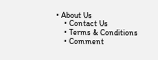• About Us
    • Contact Us
    • Terms & Conditions
    • Comment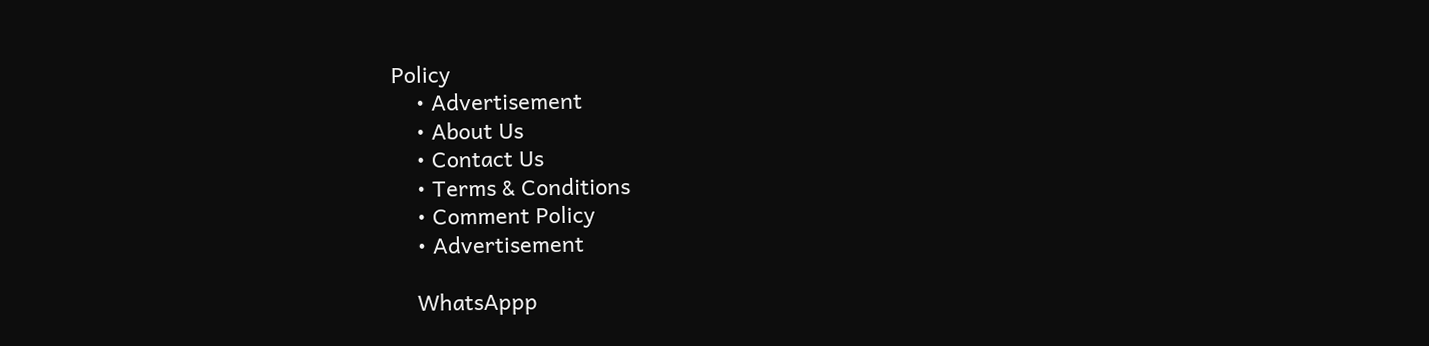Policy
    • Advertisement
    • About Us
    • Contact Us
    • Terms & Conditions
    • Comment Policy
    • Advertisement

    WhatsAppp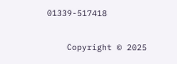01339-517418

    Copyright © 2025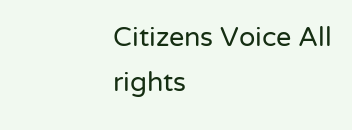Citizens Voice All rights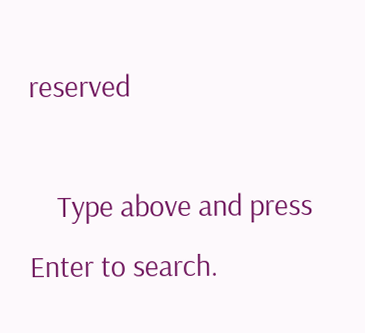reserved

    Type above and press Enter to search.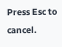Press Esc to cancel.